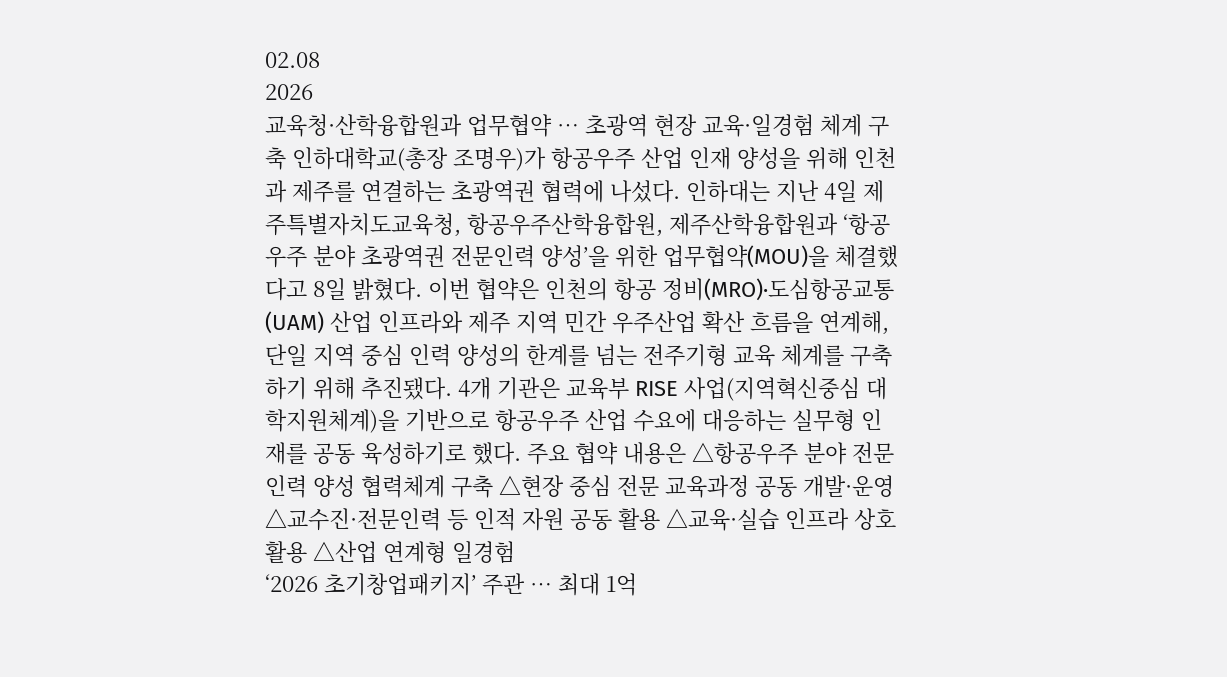02.08
2026
교육청·산학융합원과 업무협약 … 초광역 현장 교육·일경험 체계 구축 인하대학교(총장 조명우)가 항공우주 산업 인재 양성을 위해 인천과 제주를 연결하는 초광역권 협력에 나섰다. 인하대는 지난 4일 제주특별자치도교육청, 항공우주산학융합원, 제주산학융합원과 ‘항공우주 분야 초광역권 전문인력 양성’을 위한 업무협약(MOU)을 체결했다고 8일 밝혔다. 이번 협약은 인천의 항공 정비(MRO)·도심항공교통(UAM) 산업 인프라와 제주 지역 민간 우주산업 확산 흐름을 연계해, 단일 지역 중심 인력 양성의 한계를 넘는 전주기형 교육 체계를 구축하기 위해 추진됐다. 4개 기관은 교육부 RISE 사업(지역혁신중심 대학지원체계)을 기반으로 항공우주 산업 수요에 대응하는 실무형 인재를 공동 육성하기로 했다. 주요 협약 내용은 △항공우주 분야 전문인력 양성 협력체계 구축 △현장 중심 전문 교육과정 공동 개발·운영 △교수진·전문인력 등 인적 자원 공동 활용 △교육·실습 인프라 상호 활용 △산업 연계형 일경험
‘2026 초기창업패키지’ 주관 … 최대 1억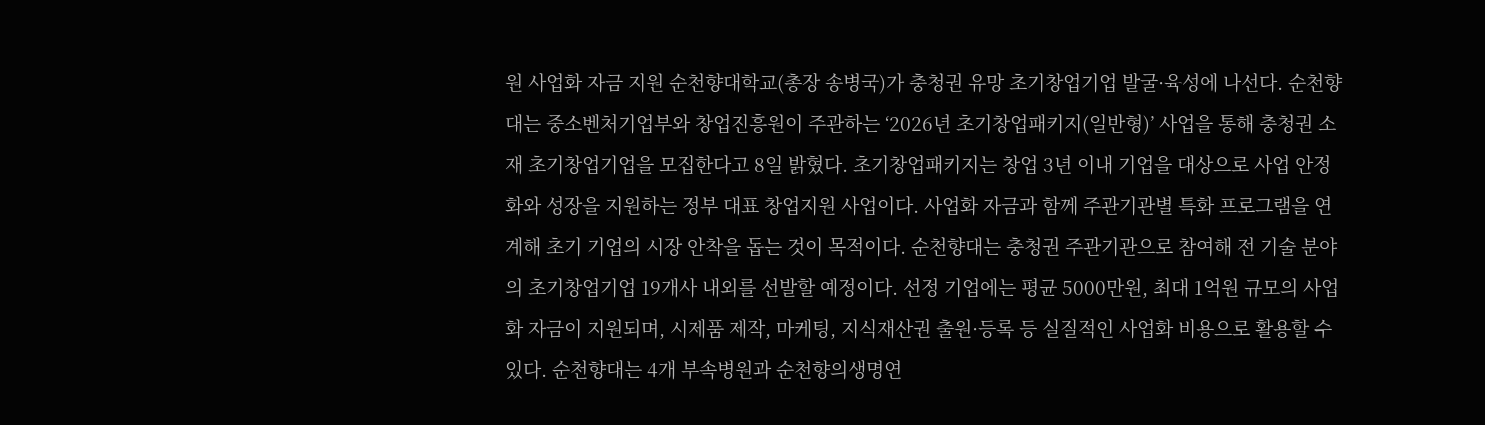원 사업화 자금 지원 순천향대학교(총장 송병국)가 충청권 유망 초기창업기업 발굴·육성에 나선다. 순천향대는 중소벤처기업부와 창업진흥원이 주관하는 ‘2026년 초기창업패키지(일반형)’ 사업을 통해 충청권 소재 초기창업기업을 모집한다고 8일 밝혔다. 초기창업패키지는 창업 3년 이내 기업을 대상으로 사업 안정화와 성장을 지원하는 정부 대표 창업지원 사업이다. 사업화 자금과 함께 주관기관별 특화 프로그램을 연계해 초기 기업의 시장 안착을 돕는 것이 목적이다. 순천향대는 충청권 주관기관으로 참여해 전 기술 분야의 초기창업기업 19개사 내외를 선발할 예정이다. 선정 기업에는 평균 5000만원, 최대 1억원 규모의 사업화 자금이 지원되며, 시제품 제작, 마케팅, 지식재산권 출원·등록 등 실질적인 사업화 비용으로 활용할 수 있다. 순천향대는 4개 부속병원과 순천향의생명연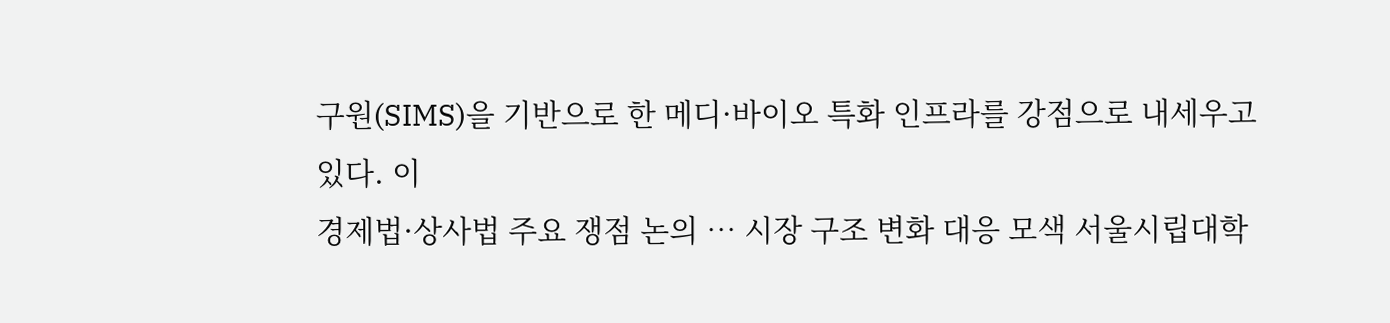구원(SIMS)을 기반으로 한 메디·바이오 특화 인프라를 강점으로 내세우고 있다. 이
경제법·상사법 주요 쟁점 논의 … 시장 구조 변화 대응 모색 서울시립대학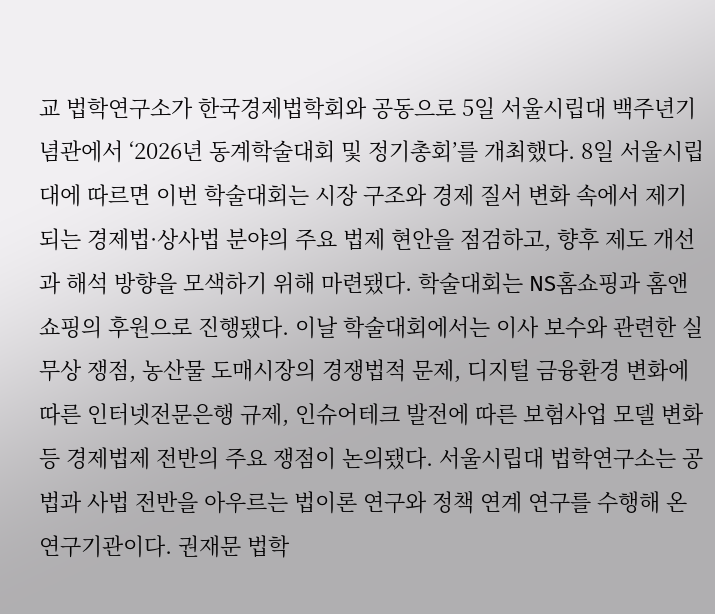교 법학연구소가 한국경제법학회와 공동으로 5일 서울시립대 백주년기념관에서 ‘2026년 동계학술대회 및 정기총회’를 개최했다. 8일 서울시립대에 따르면 이번 학술대회는 시장 구조와 경제 질서 변화 속에서 제기되는 경제법·상사법 분야의 주요 법제 현안을 점검하고, 향후 제도 개선과 해석 방향을 모색하기 위해 마련됐다. 학술대회는 NS홈쇼핑과 홈앤쇼핑의 후원으로 진행됐다. 이날 학술대회에서는 이사 보수와 관련한 실무상 쟁점, 농산물 도매시장의 경쟁법적 문제, 디지털 금융환경 변화에 따른 인터넷전문은행 규제, 인슈어테크 발전에 따른 보험사업 모델 변화 등 경제법제 전반의 주요 쟁점이 논의됐다. 서울시립대 법학연구소는 공법과 사법 전반을 아우르는 법이론 연구와 정책 연계 연구를 수행해 온 연구기관이다. 권재문 법학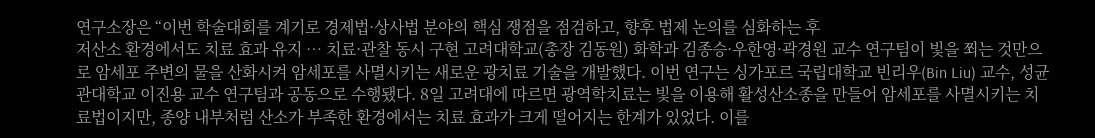연구소장은 “이번 학술대회를 계기로 경제법·상사법 분야의 핵심 쟁점을 점검하고, 향후 법제 논의를 심화하는 후
저산소 환경에서도 치료 효과 유지 … 치료·관찰 동시 구현 고려대학교(총장 김동원) 화학과 김종승·우한영·곽경원 교수 연구팀이 빛을 쬐는 것만으로 암세포 주변의 물을 산화시켜 암세포를 사멸시키는 새로운 광치료 기술을 개발했다. 이번 연구는 싱가포르 국립대학교 빈리우(Bin Liu) 교수, 성균관대학교 이진용 교수 연구팀과 공동으로 수행됐다. 8일 고려대에 따르면 광역학치료는 빛을 이용해 활성산소종을 만들어 암세포를 사멸시키는 치료법이지만, 종양 내부처럼 산소가 부족한 환경에서는 치료 효과가 크게 떨어지는 한계가 있었다. 이를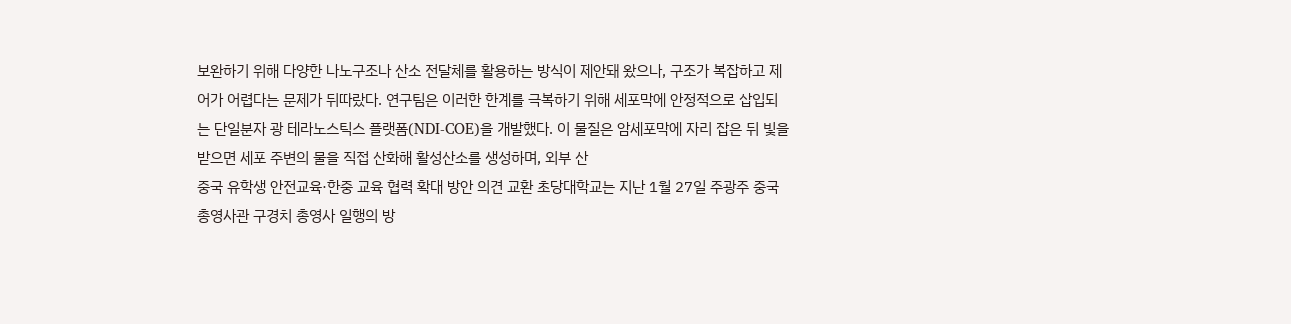보완하기 위해 다양한 나노구조나 산소 전달체를 활용하는 방식이 제안돼 왔으나, 구조가 복잡하고 제어가 어렵다는 문제가 뒤따랐다. 연구팀은 이러한 한계를 극복하기 위해 세포막에 안정적으로 삽입되는 단일분자 광 테라노스틱스 플랫폼(NDI-COE)을 개발했다. 이 물질은 암세포막에 자리 잡은 뒤 빛을 받으면 세포 주변의 물을 직접 산화해 활성산소를 생성하며, 외부 산
중국 유학생 안전교육·한중 교육 협력 확대 방안 의견 교환 초당대학교는 지난 1월 27일 주광주 중국총영사관 구경치 총영사 일행의 방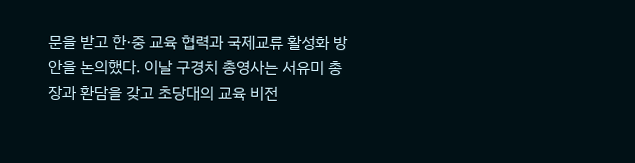문을 받고 한·중 교육 협력과 국제교류 활성화 방안을 논의했다. 이날 구경치 총영사는 서유미 총장과 환담을 갖고 초당대의 교육 비전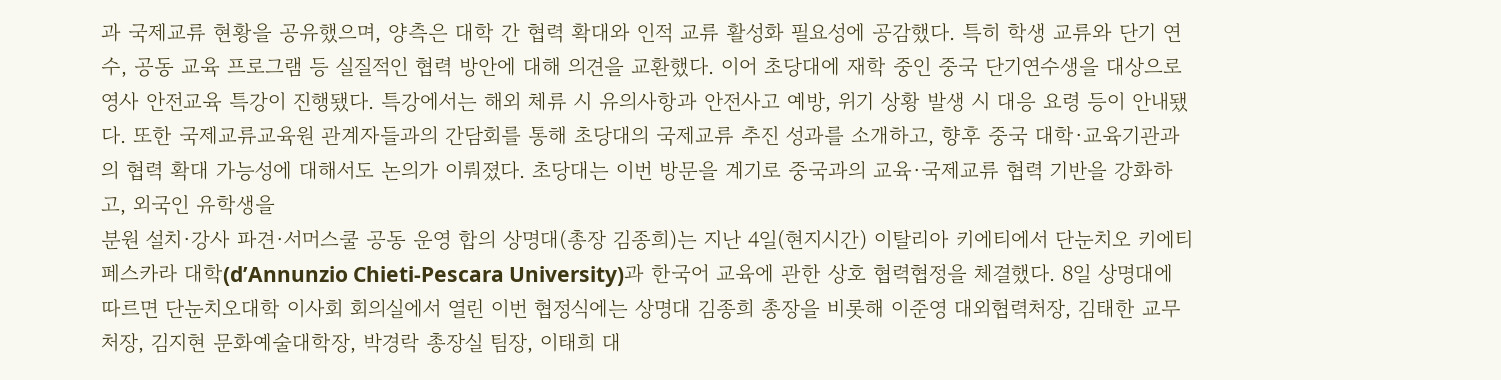과 국제교류 현황을 공유했으며, 양측은 대학 간 협력 확대와 인적 교류 활성화 필요성에 공감했다. 특히 학생 교류와 단기 연수, 공동 교육 프로그램 등 실질적인 협력 방안에 대해 의견을 교환했다. 이어 초당대에 재학 중인 중국 단기연수생을 대상으로 영사 안전교육 특강이 진행됐다. 특강에서는 해외 체류 시 유의사항과 안전사고 예방, 위기 상황 발생 시 대응 요령 등이 안내됐다. 또한 국제교류교육원 관계자들과의 간담회를 통해 초당대의 국제교류 추진 성과를 소개하고, 향후 중국 대학·교육기관과의 협력 확대 가능성에 대해서도 논의가 이뤄졌다. 초당대는 이번 방문을 계기로 중국과의 교육·국제교류 협력 기반을 강화하고, 외국인 유학생을
분원 설치·강사 파견·서머스쿨 공동 운영 합의 상명대(총장 김종희)는 지난 4일(현지시간) 이탈리아 키에티에서 단눈치오 키에티 페스카라 대학(d’Annunzio Chieti-Pescara University)과 한국어 교육에 관한 상호 협력협정을 체결했다. 8일 상명대에 따르면 단눈치오대학 이사회 회의실에서 열린 이번 협정식에는 상명대 김종희 총장을 비롯해 이준영 대외협력처장, 김태한 교무처장, 김지현 문화예술대학장, 박경락 총장실 팀장, 이태희 대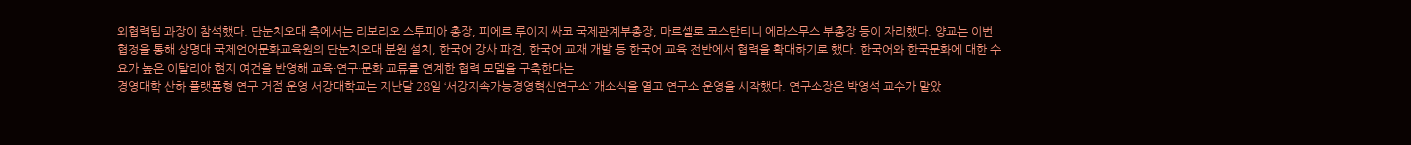외협력팀 과장이 참석했다. 단눈치오대 측에서는 리보리오 스투피아 총장, 피에르 루이지 싸코 국제관계부총장, 마르셀로 코스탄티니 에라스무스 부총장 등이 자리했다. 양교는 이번 협정을 통해 상명대 국제언어문화교육원의 단눈치오대 분원 설치, 한국어 강사 파견, 한국어 교재 개발 등 한국어 교육 전반에서 협력을 확대하기로 했다. 한국어와 한국문화에 대한 수요가 높은 이탈리아 현지 여건을 반영해 교육·연구·문화 교류를 연계한 협력 모델을 구축한다는
경영대학 산하 플랫폼형 연구 거점 운영 서강대학교는 지난달 28일 ‘서강지속가능경영혁신연구소’ 개소식을 열고 연구소 운영을 시작했다. 연구소장은 박영석 교수가 맡았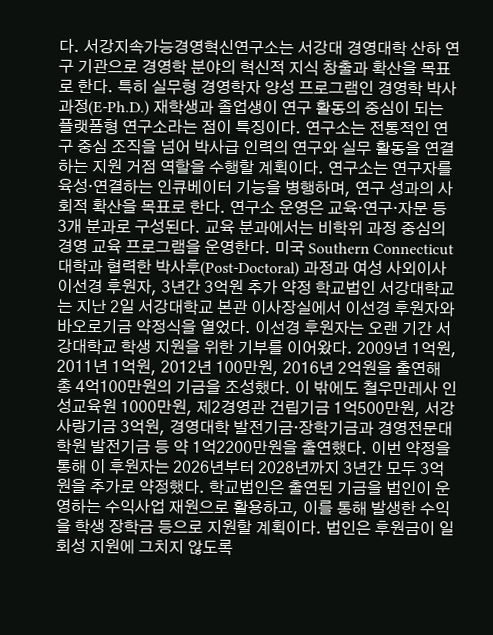다. 서강지속가능경영혁신연구소는 서강대 경영대학 산하 연구 기관으로 경영학 분야의 혁신적 지식 창출과 확산을 목표로 한다. 특히 실무형 경영학자 양성 프로그램인 경영학 박사 과정(E-Ph.D.) 재학생과 졸업생이 연구 활동의 중심이 되는 플랫폼형 연구소라는 점이 특징이다. 연구소는 전통적인 연구 중심 조직을 넘어 박사급 인력의 연구와 실무 활동을 연결하는 지원 거점 역할을 수행할 계획이다. 연구소는 연구자를 육성·연결하는 인큐베이터 기능을 병행하며, 연구 성과의 사회적 확산을 목표로 한다. 연구소 운영은 교육·연구·자문 등 3개 분과로 구성된다. 교육 분과에서는 비학위 과정 중심의 경영 교육 프로그램을 운영한다. 미국 Southern Connecticut 대학과 협력한 박사후(Post-Doctoral) 과정과 여성 사외이사
이선경 후원자, 3년간 3억원 추가 약정 학교법인 서강대학교는 지난 2일 서강대학교 본관 이사장실에서 이선경 후원자와 바오로기금 약정식을 열었다. 이선경 후원자는 오랜 기간 서강대학교 학생 지원을 위한 기부를 이어왔다. 2009년 1억원, 2011년 1억원, 2012년 100만원, 2016년 2억원을 출연해 총 4억100만원의 기금을 조성했다. 이 밖에도 철우만레사 인성교육원 1000만원, 제2경영관 건립기금 1억500만원, 서강사랑기금 3억원, 경영대학 발전기금·장학기금과 경영전문대학원 발전기금 등 약 1억2200만원을 출연했다. 이번 약정을 통해 이 후원자는 2026년부터 2028년까지 3년간 모두 3억원을 추가로 약정했다. 학교법인은 출연된 기금을 법인이 운영하는 수익사업 재원으로 활용하고, 이를 통해 발생한 수익을 학생 장학금 등으로 지원할 계획이다. 법인은 후원금이 일회성 지원에 그치지 않도록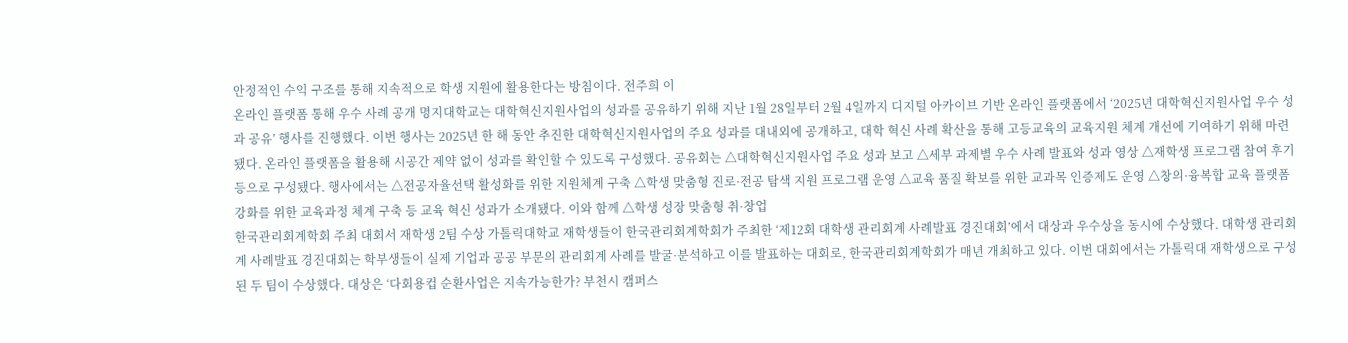안정적인 수익 구조를 통해 지속적으로 학생 지원에 활용한다는 방침이다. 전주희 이
온라인 플랫폼 통해 우수 사례 공개 명지대학교는 대학혁신지원사업의 성과를 공유하기 위해 지난 1월 28일부터 2월 4일까지 디지털 아카이브 기반 온라인 플랫폼에서 ‘2025년 대학혁신지원사업 우수 성과 공유’ 행사를 진행했다. 이번 행사는 2025년 한 해 동안 추진한 대학혁신지원사업의 주요 성과를 대내외에 공개하고, 대학 혁신 사례 확산을 통해 고등교육의 교육지원 체계 개선에 기여하기 위해 마련됐다. 온라인 플랫폼을 활용해 시공간 제약 없이 성과를 확인할 수 있도록 구성했다. 공유회는 △대학혁신지원사업 주요 성과 보고 △세부 과제별 우수 사례 발표와 성과 영상 △재학생 프로그램 참여 후기 등으로 구성됐다. 행사에서는 △전공자율선택 활성화를 위한 지원체계 구축 △학생 맞춤형 진로·전공 탐색 지원 프로그램 운영 △교육 품질 확보를 위한 교과목 인증제도 운영 △창의·융복합 교육 플랫폼 강화를 위한 교육과정 체계 구축 등 교육 혁신 성과가 소개됐다. 이와 함께 △학생 성장 맞춤형 취·창업
한국관리회계학회 주최 대회서 재학생 2팀 수상 가톨릭대학교 재학생들이 한국관리회계학회가 주최한 ‘제12회 대학생 관리회계 사례발표 경진대회’에서 대상과 우수상을 동시에 수상했다. 대학생 관리회계 사례발표 경진대회는 학부생들이 실제 기업과 공공 부문의 관리회계 사례를 발굴·분석하고 이를 발표하는 대회로, 한국관리회계학회가 매년 개최하고 있다. 이번 대회에서는 가톨릭대 재학생으로 구성된 두 팀이 수상했다. 대상은 ‘다회용컵 순환사업은 지속가능한가? 부천시 캠퍼스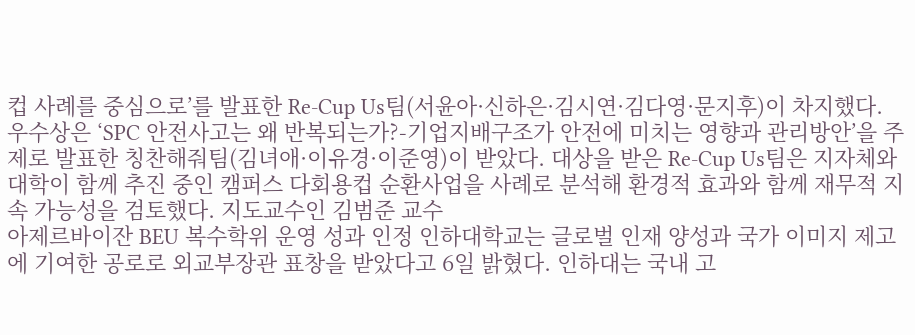컵 사례를 중심으로’를 발표한 Re-Cup Us팀(서윤아·신하은·김시연·김다영·문지후)이 차지했다. 우수상은 ‘SPC 안전사고는 왜 반복되는가?-기업지배구조가 안전에 미치는 영향과 관리방안’을 주제로 발표한 칭찬해줘팀(김녀애·이유경·이준영)이 받았다. 대상을 받은 Re-Cup Us팀은 지자체와 대학이 함께 추진 중인 캠퍼스 다회용컵 순환사업을 사례로 분석해 환경적 효과와 함께 재무적 지속 가능성을 검토했다. 지도교수인 김범준 교수
아제르바이잔 BEU 복수학위 운영 성과 인정 인하대학교는 글로벌 인재 양성과 국가 이미지 제고에 기여한 공로로 외교부장관 표창을 받았다고 6일 밝혔다. 인하대는 국내 고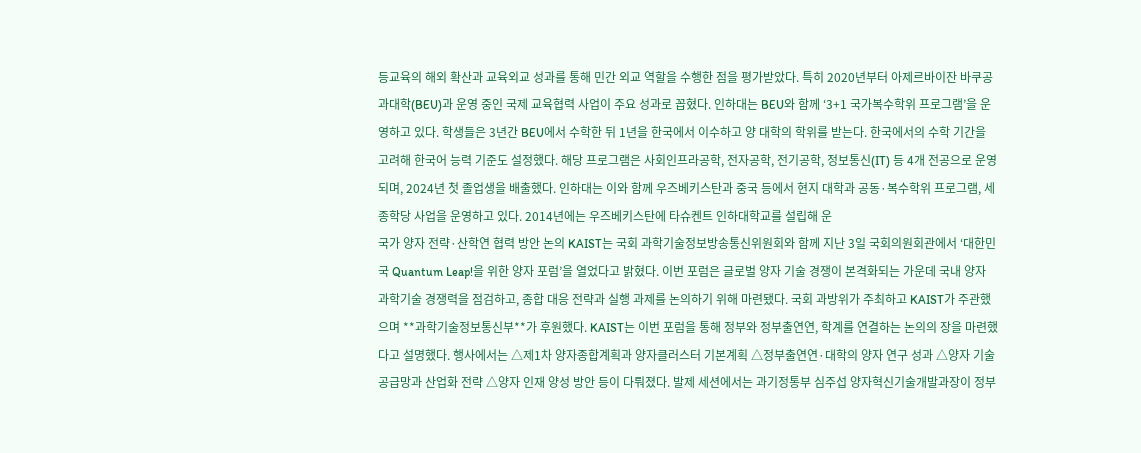등교육의 해외 확산과 교육외교 성과를 통해 민간 외교 역할을 수행한 점을 평가받았다. 특히 2020년부터 아제르바이잔 바쿠공과대학(BEU)과 운영 중인 국제 교육협력 사업이 주요 성과로 꼽혔다. 인하대는 BEU와 함께 ‘3+1 국가복수학위 프로그램’을 운영하고 있다. 학생들은 3년간 BEU에서 수학한 뒤 1년을 한국에서 이수하고 양 대학의 학위를 받는다. 한국에서의 수학 기간을 고려해 한국어 능력 기준도 설정했다. 해당 프로그램은 사회인프라공학, 전자공학, 전기공학, 정보통신(IT) 등 4개 전공으로 운영되며, 2024년 첫 졸업생을 배출했다. 인하대는 이와 함께 우즈베키스탄과 중국 등에서 현지 대학과 공동·복수학위 프로그램, 세종학당 사업을 운영하고 있다. 2014년에는 우즈베키스탄에 타슈켄트 인하대학교를 설립해 운
국가 양자 전략·산학연 협력 방안 논의 KAIST는 국회 과학기술정보방송통신위원회와 함께 지난 3일 국회의원회관에서 ‘대한민국 Quantum Leap!을 위한 양자 포럼’을 열었다고 밝혔다. 이번 포럼은 글로벌 양자 기술 경쟁이 본격화되는 가운데 국내 양자 과학기술 경쟁력을 점검하고, 종합 대응 전략과 실행 과제를 논의하기 위해 마련됐다. 국회 과방위가 주최하고 KAIST가 주관했으며 **과학기술정보통신부**가 후원했다. KAIST는 이번 포럼을 통해 정부와 정부출연연, 학계를 연결하는 논의의 장을 마련했다고 설명했다. 행사에서는 △제1차 양자종합계획과 양자클러스터 기본계획 △정부출연연·대학의 양자 연구 성과 △양자 기술 공급망과 산업화 전략 △양자 인재 양성 방안 등이 다뤄졌다. 발제 세션에서는 과기정통부 심주섭 양자혁신기술개발과장이 정부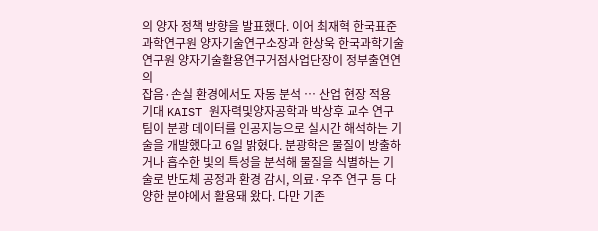의 양자 정책 방향을 발표했다. 이어 최재혁 한국표준과학연구원 양자기술연구소장과 한상욱 한국과학기술연구원 양자기술활용연구거점사업단장이 정부출연연의
잡음·손실 환경에서도 자동 분석 … 산업 현장 적용 기대 KAIST 원자력및양자공학과 박상후 교수 연구팀이 분광 데이터를 인공지능으로 실시간 해석하는 기술을 개발했다고 6일 밝혔다. 분광학은 물질이 방출하거나 흡수한 빛의 특성을 분석해 물질을 식별하는 기술로 반도체 공정과 환경 감시, 의료·우주 연구 등 다양한 분야에서 활용돼 왔다. 다만 기존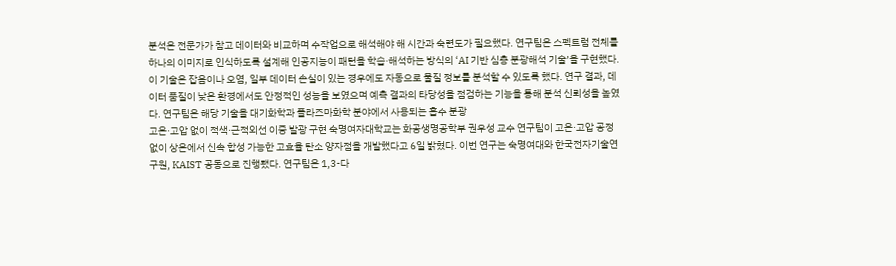분석은 전문가가 참고 데이터와 비교하며 수작업으로 해석해야 해 시간과 숙련도가 필요했다. 연구팀은 스펙트럼 전체를 하나의 이미지로 인식하도록 설계해 인공지능이 패턴을 학습·해석하는 방식의 ‘AI 기반 심층 분광해석 기술’을 구현했다. 이 기술은 잡음이나 오염, 일부 데이터 손실이 있는 경우에도 자동으로 물질 정보를 분석할 수 있도록 했다. 연구 결과, 데이터 품질이 낮은 환경에서도 안정적인 성능을 보였으며 예측 결과의 타당성을 점검하는 기능을 통해 분석 신뢰성을 높였다. 연구팀은 해당 기술을 대기화학과 플라즈마화학 분야에서 사용되는 흡수 분광
고온·고압 없이 적색·근적외선 이중 발광 구현 숙명여자대학교는 화공생명공학부 권우성 교수 연구팀이 고온·고압 공정 없이 상온에서 신속 합성 가능한 고효율 탄소 양자점을 개발했다고 6일 밝혔다. 이번 연구는 숙명여대와 한국전자기술연구원, KAIST 공동으로 진행됐다. 연구팀은 1,3-다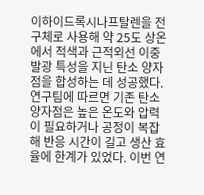이하이드록시나프탈렌을 전구체로 사용해 약 25도 상온에서 적색과 근적외선 이중 발광 특성을 지닌 탄소 양자점을 합성하는 데 성공했다. 연구팀에 따르면 기존 탄소 양자점은 높은 온도와 압력이 필요하거나 공정이 복잡해 반응 시간이 길고 생산 효율에 한계가 있었다. 이번 연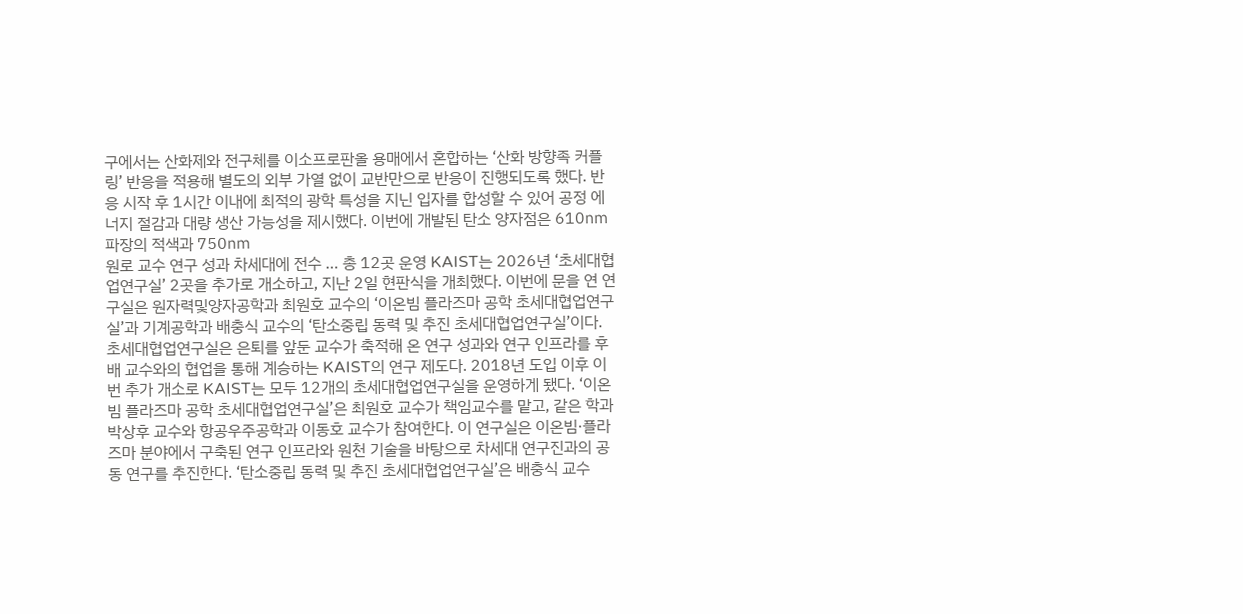구에서는 산화제와 전구체를 이소프로판올 용매에서 혼합하는 ‘산화 방향족 커플링’ 반응을 적용해 별도의 외부 가열 없이 교반만으로 반응이 진행되도록 했다. 반응 시작 후 1시간 이내에 최적의 광학 특성을 지닌 입자를 합성할 수 있어 공정 에너지 절감과 대량 생산 가능성을 제시했다. 이번에 개발된 탄소 양자점은 610㎚ 파장의 적색과 750㎚
원로 교수 연구 성과 차세대에 전수 … 총 12곳 운영 KAIST는 2026년 ‘초세대협업연구실’ 2곳을 추가로 개소하고, 지난 2일 현판식을 개최했다. 이번에 문을 연 연구실은 원자력및양자공학과 최원호 교수의 ‘이온빔 플라즈마 공학 초세대협업연구실’과 기계공학과 배충식 교수의 ‘탄소중립 동력 및 추진 초세대협업연구실’이다. 초세대협업연구실은 은퇴를 앞둔 교수가 축적해 온 연구 성과와 연구 인프라를 후배 교수와의 협업을 통해 계승하는 KAIST의 연구 제도다. 2018년 도입 이후 이번 추가 개소로 KAIST는 모두 12개의 초세대협업연구실을 운영하게 됐다. ‘이온빔 플라즈마 공학 초세대협업연구실’은 최원호 교수가 책임교수를 맡고, 같은 학과 박상후 교수와 항공우주공학과 이동호 교수가 참여한다. 이 연구실은 이온빔·플라즈마 분야에서 구축된 연구 인프라와 원천 기술을 바탕으로 차세대 연구진과의 공동 연구를 추진한다. ‘탄소중립 동력 및 추진 초세대협업연구실’은 배충식 교수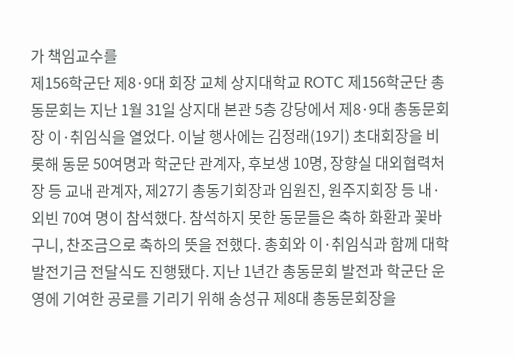가 책임교수를
제156학군단 제8·9대 회장 교체 상지대학교 ROTC 제156학군단 총동문회는 지난 1월 31일 상지대 본관 5층 강당에서 제8·9대 총동문회장 이·취임식을 열었다. 이날 행사에는 김정래(19기) 초대회장을 비롯해 동문 50여명과 학군단 관계자, 후보생 10명, 장향실 대외협력처장 등 교내 관계자, 제27기 총동기회장과 임원진, 원주지회장 등 내·외빈 70여 명이 참석했다. 참석하지 못한 동문들은 축하 화환과 꽃바구니, 찬조금으로 축하의 뜻을 전했다. 총회와 이·취임식과 함께 대학 발전기금 전달식도 진행됐다. 지난 1년간 총동문회 발전과 학군단 운영에 기여한 공로를 기리기 위해 송성규 제8대 총동문회장을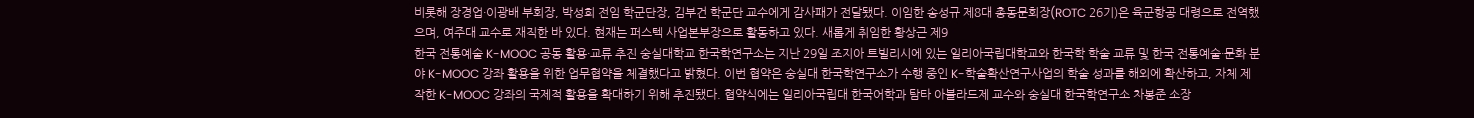비롯해 장경업·이광배 부회장, 박성희 전임 학군단장, 김부건 학군단 교수에게 감사패가 전달됐다. 이임한 송성규 제8대 총동문회장(ROTC 26기)은 육군항공 대령으로 전역했으며, 여주대 교수로 재직한 바 있다. 현재는 퍼스텍 사업본부장으로 활동하고 있다. 새롭게 취임한 황상근 제9
한국 전통예술 K-MOOC 공동 활용·교류 추진 숭실대학교 한국학연구소는 지난 29일 조지아 트빌리시에 있는 일리아국립대학교와 한국학 학술 교류 및 한국 전통예술·문화 분야 K-MOOC 강좌 활용을 위한 업무협약을 체결했다고 밝혔다. 이번 협약은 숭실대 한국학연구소가 수행 중인 K-학술확산연구사업의 학술 성과를 해외에 확산하고, 자체 제작한 K-MOOC 강좌의 국제적 활용을 확대하기 위해 추진됐다. 협약식에는 일리아국립대 한국어학과 탐타 아블라드제 교수와 숭실대 한국학연구소 차봉준 소장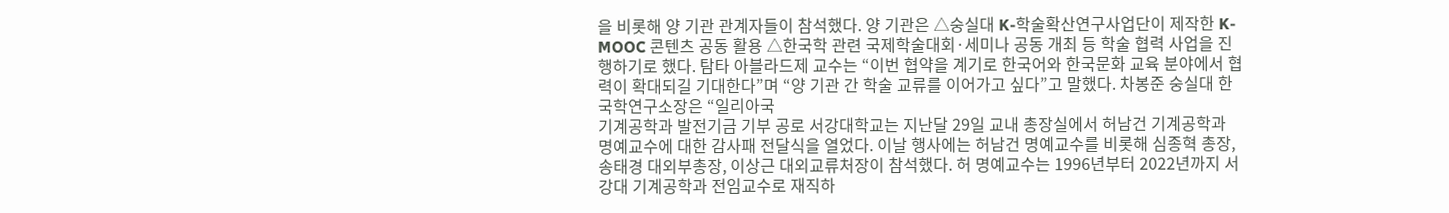을 비롯해 양 기관 관계자들이 참석했다. 양 기관은 △숭실대 K-학술확산연구사업단이 제작한 K-MOOC 콘텐츠 공동 활용 △한국학 관련 국제학술대회·세미나 공동 개최 등 학술 협력 사업을 진행하기로 했다. 탐타 아블라드제 교수는 “이번 협약을 계기로 한국어와 한국문화 교육 분야에서 협력이 확대되길 기대한다”며 “양 기관 간 학술 교류를 이어가고 싶다”고 말했다. 차봉준 숭실대 한국학연구소장은 “일리아국
기계공학과 발전기금 기부 공로 서강대학교는 지난달 29일 교내 총장실에서 허남건 기계공학과 명예교수에 대한 감사패 전달식을 열었다. 이날 행사에는 허남건 명예교수를 비롯해 심종혁 총장, 송태경 대외부총장, 이상근 대외교류처장이 참석했다. 허 명예교수는 1996년부터 2022년까지 서강대 기계공학과 전임교수로 재직하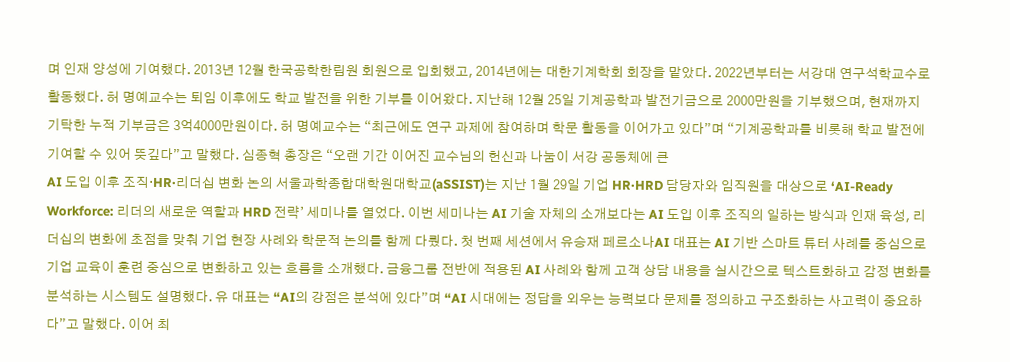며 인재 양성에 기여했다. 2013년 12월 한국공학한림원 회원으로 입회했고, 2014년에는 대한기계학회 회장을 맡았다. 2022년부터는 서강대 연구석학교수로 활동했다. 허 명예교수는 퇴임 이후에도 학교 발전을 위한 기부를 이어왔다. 지난해 12월 25일 기계공학과 발전기금으로 2000만원을 기부했으며, 현재까지 기탁한 누적 기부금은 3억4000만원이다. 허 명예교수는 “최근에도 연구 과제에 참여하며 학문 활동을 이어가고 있다”며 “기계공학과를 비롯해 학교 발전에 기여할 수 있어 뜻깊다”고 말했다. 심종혁 총장은 “오랜 기간 이어진 교수님의 헌신과 나눔이 서강 공동체에 큰
AI 도입 이후 조직·HR·리더십 변화 논의 서울과학종합대학원대학교(aSSIST)는 지난 1월 29일 기업 HR·HRD 담당자와 임직원을 대상으로 ‘AI-Ready Workforce: 리더의 새로운 역할과 HRD 전략’ 세미나를 열었다. 이번 세미나는 AI 기술 자체의 소개보다는 AI 도입 이후 조직의 일하는 방식과 인재 육성, 리더십의 변화에 초점을 맞춰 기업 현장 사례와 학문적 논의를 함께 다뤘다. 첫 번째 세션에서 유승재 페르소나AI 대표는 AI 기반 스마트 튜터 사례를 중심으로 기업 교육이 훈련 중심으로 변화하고 있는 흐름을 소개했다. 금융그룹 전반에 적용된 AI 사례와 함께 고객 상담 내용을 실시간으로 텍스트화하고 감정 변화를 분석하는 시스템도 설명했다. 유 대표는 “AI의 강점은 분석에 있다”며 “AI 시대에는 정답을 외우는 능력보다 문제를 정의하고 구조화하는 사고력이 중요하다”고 말했다. 이어 최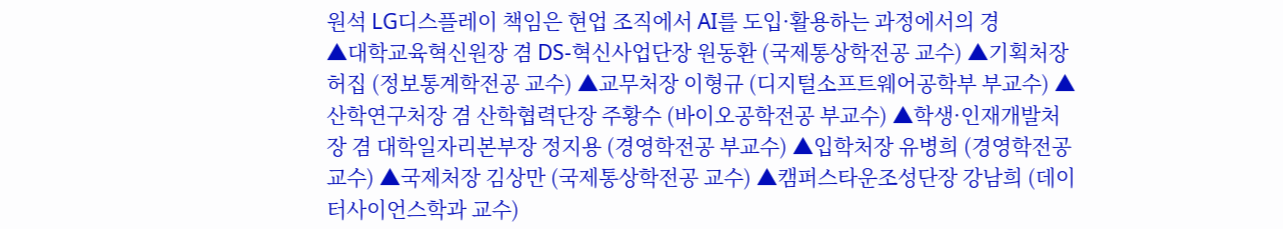원석 LG디스플레이 책임은 현업 조직에서 AI를 도입·활용하는 과정에서의 경
▲대학교육혁신원장 겸 DS-혁신사업단장 원동환 (국제통상학전공 교수) ▲기획처장 허집 (정보통계학전공 교수) ▲교무처장 이형규 (디지털소프트웨어공학부 부교수) ▲산학연구처장 겸 산학협력단장 주황수 (바이오공학전공 부교수) ▲학생·인재개발처장 겸 대학일자리본부장 정지용 (경영학전공 부교수) ▲입학처장 유병희 (경영학전공 교수) ▲국제처장 김상만 (국제통상학전공 교수) ▲캠퍼스타운조성단장 강남희 (데이터사이언스학과 교수)